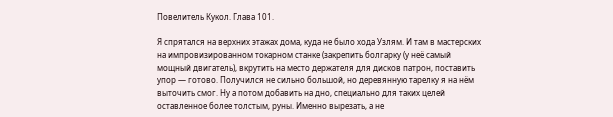Повелитель Кукол. Глава 101.

Я спрятался на верхних этажах дома, куда не было хода Узлям. И там в мастерских на импровизированном токарном станке (закрепить болгарку (у неё самый мощный двигатель), вкрутить на место держателя для дисков патрон, поставить упор — готово. Получился не сильно большой, но деревянную тарелку я на нём выточить смог. Ну а потом добавить на дно, специально для таких целей оставленное более толстым, руны. Именно вырезать, а не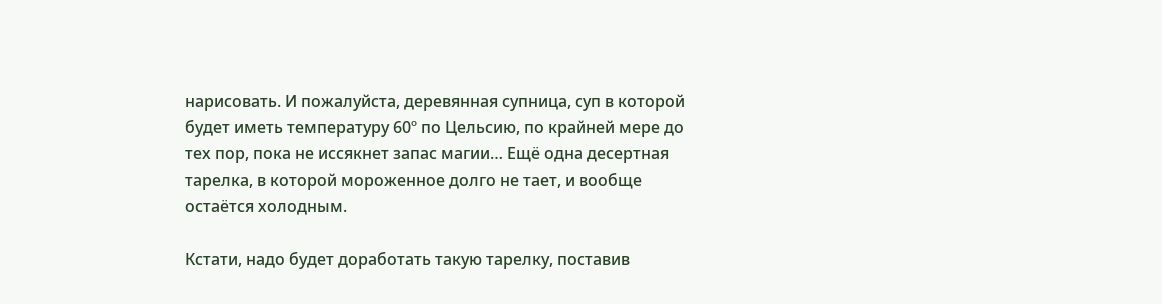нарисовать. И пожалуйста, деревянная супница, суп в которой будет иметь температуру 60º по Цельсию, по крайней мере до тех пор, пока не иссякнет запас магии… Ещё одна десертная тарелка, в которой мороженное долго не тает, и вообще остаётся холодным.

Кстати, надо будет доработать такую тарелку, поставив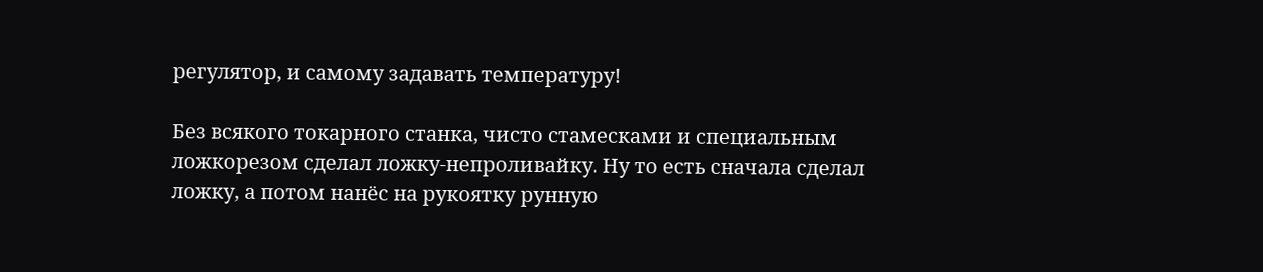регулятор, и самому задавать температуру!

Без всякого токарного станка, чисто стамесками и специальным ложкорезом сделал ложку-непроливайку. Ну то есть сначала сделал ложку, а потом нанёс на рукоятку рунную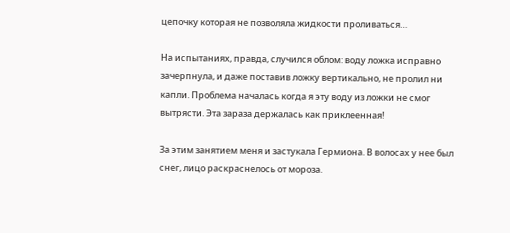цепочку которая не позволяла жидкости проливаться…

На испытаниях, правда, случился облом: воду ложка исправно зачерпнула, и даже поставив ложку вертикально, не пролил ни капли. Проблема началась когда я эту воду из ложки не смог вытрясти. Эта зараза держалась как приклеенная!

За этим занятием меня и застукала Гермиона. В волосах у нее был снег, лицо раскраснелось от мороза.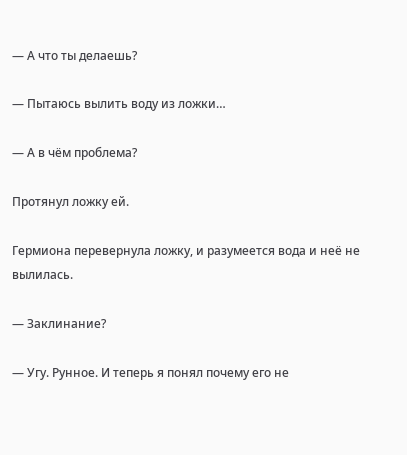— А что ты делаешь?

— Пытаюсь вылить воду из ложки…

— А в чём проблема?

Протянул ложку ей.

Гермиона перевернула ложку, и разумеется вода и неё не вылилась.

— Заклинание?

— Угу. Рунное. И теперь я понял почему его не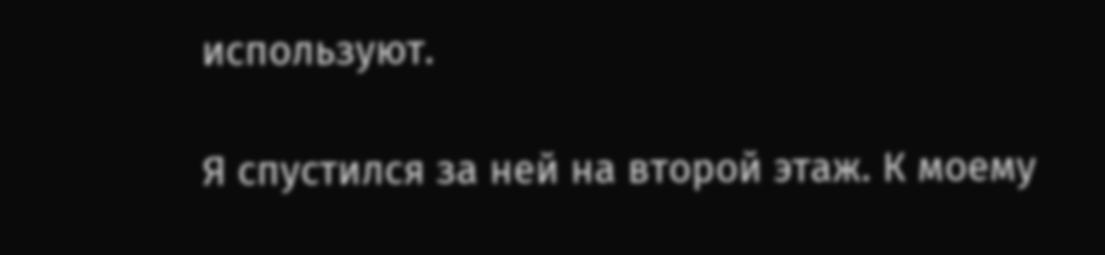используют.

Я спустился за ней на второй этаж. К моему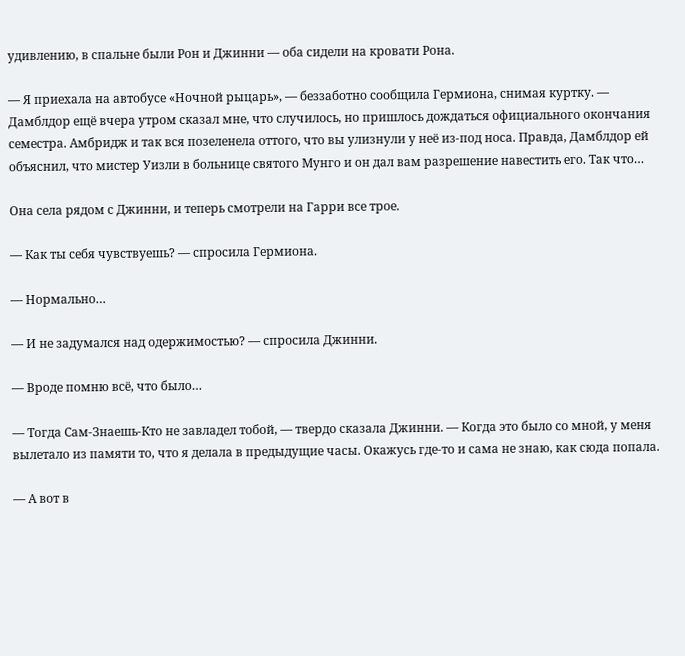удивлению, в спальне были Рон и Джинни — оба сидели на кровати Рона.

— Я приехала на автобусе «Ночной рыцарь», — беззаботно сообщила Гермиона, снимая куртку. — Дамблдор ещё вчера утром сказал мне, что случилось, но пришлось дождаться официального окончания семестра. Амбридж и так вся позеленела оттого, что вы улизнули у неё из-под носа. Правда, Дамблдор ей объяснил, что мистер Уизли в больнице святого Мунго и он дал вам разрешение навестить его. Так что…

Она села рядом с Джинни, и теперь смотрели на Гарри все трое.

— Как ты себя чувствуешь? — спросила Гермиона.

— Нормально…

— И не задумался над одержимостью? — спросила Джинни.

— Вроде помню всё, что было…

— Тогда Сам-Знаешь-Кто не завладел тобой, — твердо сказала Джинни. — Когда это было со мной, у меня вылетало из памяти то, что я делала в предыдущие часы. Окажусь где-то и сама не знаю, как сюда попала.

— А вот в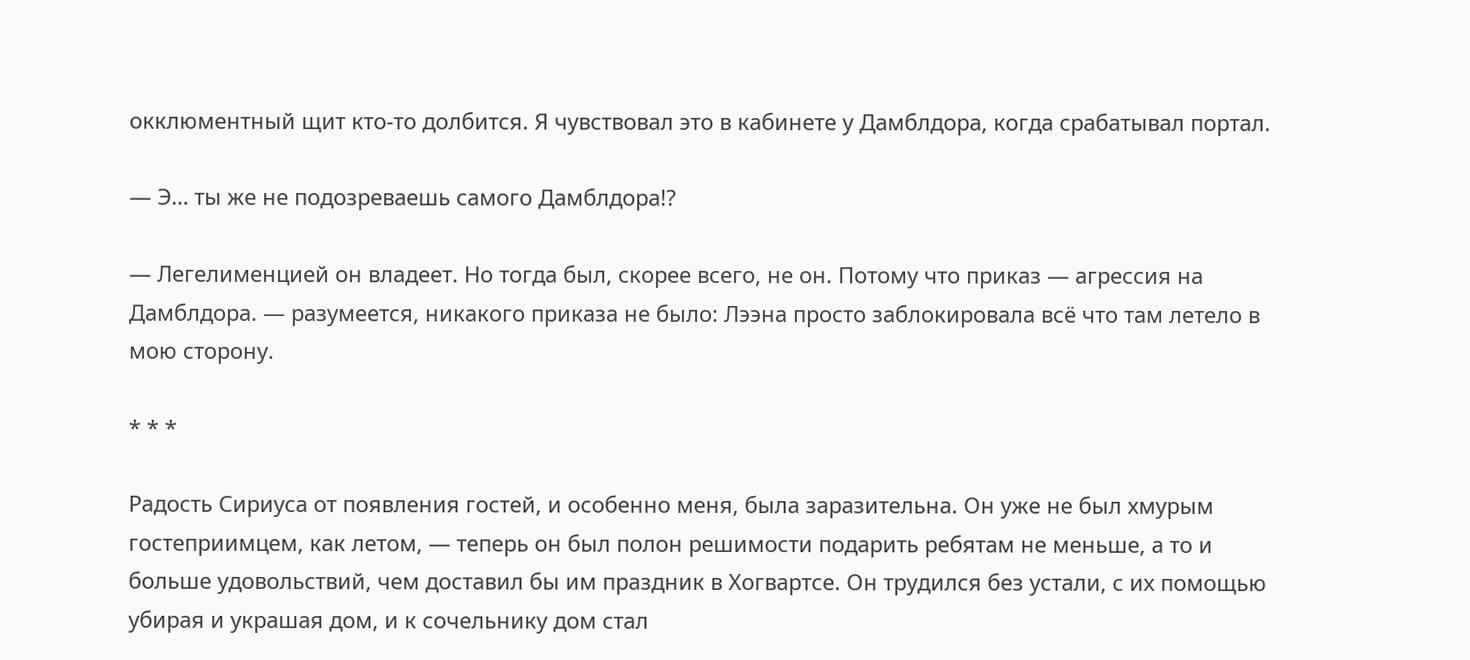окклюментный щит кто-то долбится. Я чувствовал это в кабинете у Дамблдора, когда срабатывал портал.

— Э… ты же не подозреваешь самого Дамблдора!?

— Легелименцией он владеет. Но тогда был, скорее всего, не он. Потому что приказ — агрессия на Дамблдора. — разумеется, никакого приказа не было: Лээна просто заблокировала всё что там летело в мою сторону.

* * *

Радость Сириуса от появления гостей, и особенно меня, была заразительна. Он уже не был хмурым гостеприимцем, как летом, — теперь он был полон решимости подарить ребятам не меньше, а то и больше удовольствий, чем доставил бы им праздник в Хогвартсе. Он трудился без устали, с их помощью убирая и украшая дом, и к сочельнику дом стал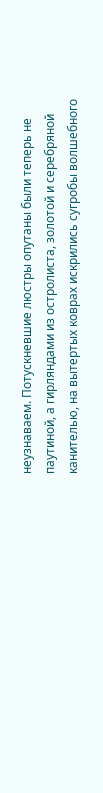неузнаваем. Потускневшие люстры опутаны были теперь не паутиной, а гирляндами из остролиста, золотой и серебряной канителью, на вытертых коврах искрились сугробы волшебного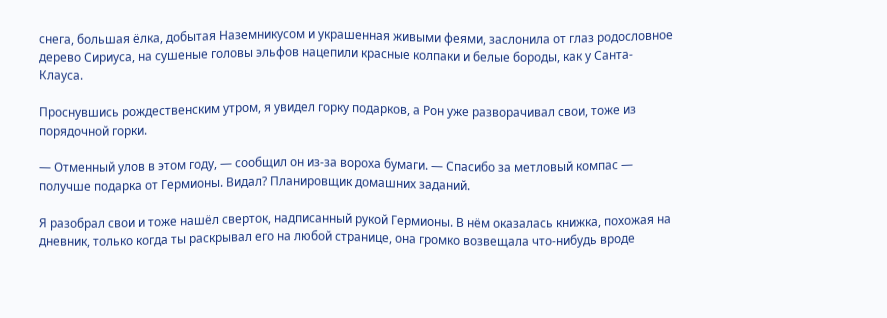снега, большая ёлка, добытая Наземникусом и украшенная живыми феями, заслонила от глаз родословное дерево Сириуса, на сушеные головы эльфов нацепили красные колпаки и белые бороды, как у Санта-Клауса.

Проснувшись рождественским утром, я увидел горку подарков, а Рон уже разворачивал свои, тоже из порядочной горки.

— Отменный улов в этом году, — сообщил он из-за вороха бумаги. — Спасибо за метловый компас — получше подарка от Гермионы. Видал? Планировщик домашних заданий.

Я разобрал свои и тоже нашёл сверток, надписанный рукой Гермионы. В нём оказалась книжка, похожая на дневник, только когда ты раскрывал его на любой странице, она громко возвещала что-нибудь вроде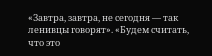«Завтра, завтра, не сегодня — так ленивцы говорят». «Будем считать, что это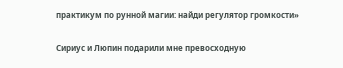практикум по рунной магии: найди регулятор громкости»

Сириус и Люпин подарили мне превосходную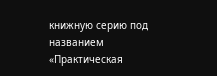книжную серию под названием «Практическая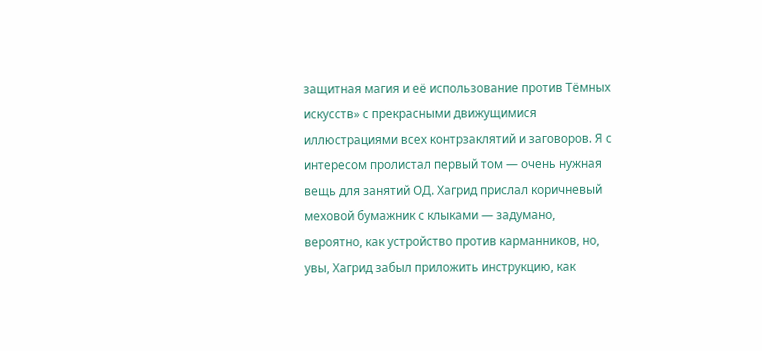защитная магия и её использование против Тёмных искусств» с прекрасными движущимися иллюстрациями всех контрзаклятий и заговоров. Я с интересом пролистал первый том — очень нужная вещь для занятий ОД. Хагрид прислал коричневый меховой бумажник с клыками — задумано, вероятно, как устройство против карманников, но, увы, Хагрид забыл приложить инструкцию, как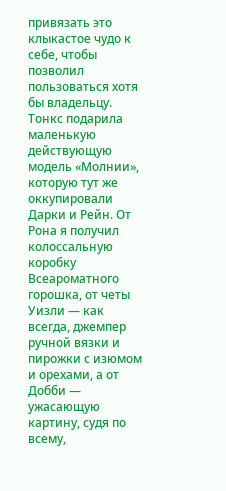привязать это клыкастое чудо к себе, чтобы позволил пользоваться хотя бы владельцу. Тонкс подарила маленькую действующую модель «Молнии», которую тут же оккупировали Дарки и Рейн. От Рона я получил колоссальную коробку Всеароматного горошка, от четы Уизли — как всегда, джемпер ручной вязки и пирожки с изюмом и орехами, а от Добби — ужасающую картину, судя по всему,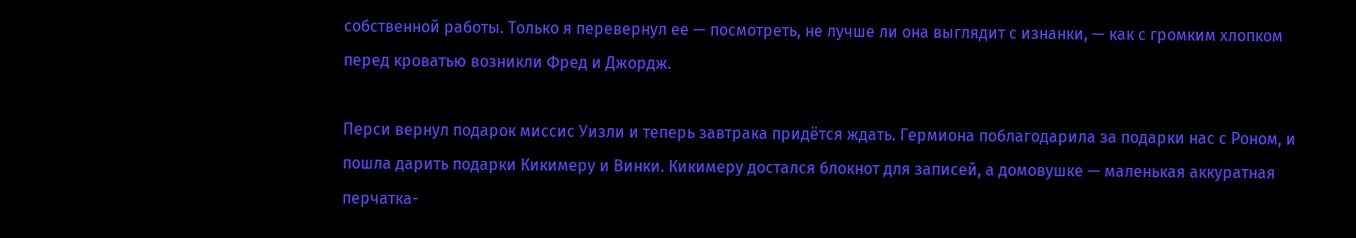собственной работы. Только я перевернул ее — посмотреть, не лучше ли она выглядит с изнанки, — как с громким хлопком перед кроватью возникли Фред и Джордж.

Перси вернул подарок миссис Уизли и теперь завтрака придётся ждать. Гермиона поблагодарила за подарки нас с Роном, и пошла дарить подарки Кикимеру и Винки. Кикимеру достался блокнот для записей, а домовушке — маленькая аккуратная перчатка-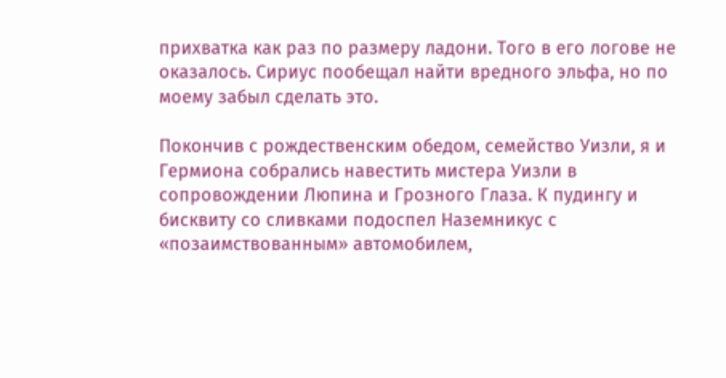прихватка как раз по размеру ладони. Того в его логове не оказалось. Сириус пообещал найти вредного эльфа, но по моему забыл сделать это.

Покончив с рождественским обедом, семейство Уизли, я и Гермиона собрались навестить мистера Уизли в сопровождении Люпина и Грозного Глаза. К пудингу и бисквиту со сливками подоспел Наземникус с «позаимствованным» автомобилем,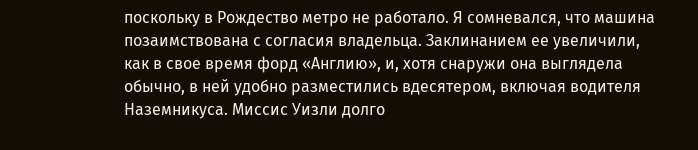поскольку в Рождество метро не работало. Я сомневался, что машина позаимствована с согласия владельца. Заклинанием ее увеличили, как в свое время форд «Англию», и, хотя снаружи она выглядела обычно, в ней удобно разместились вдесятером, включая водителя Наземникуса. Миссис Уизли долго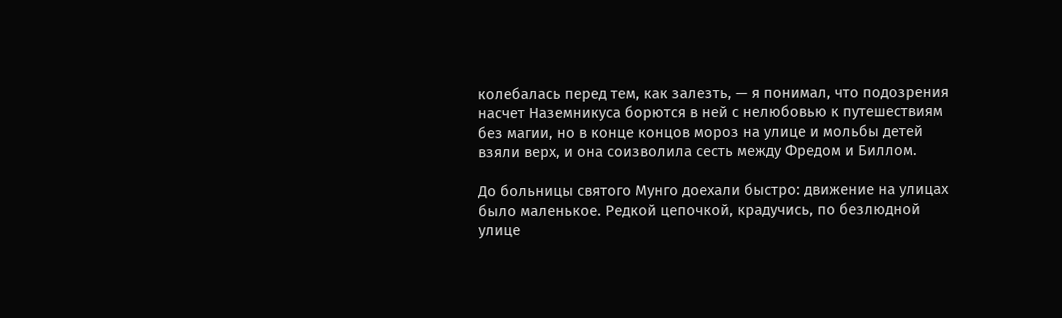колебалась перед тем, как залезть, — я понимал, что подозрения насчет Наземникуса борются в ней с нелюбовью к путешествиям без магии, но в конце концов мороз на улице и мольбы детей взяли верх, и она соизволила сесть между Фредом и Биллом.

До больницы святого Мунго доехали быстро: движение на улицах было маленькое. Редкой цепочкой, крадучись, по безлюдной улице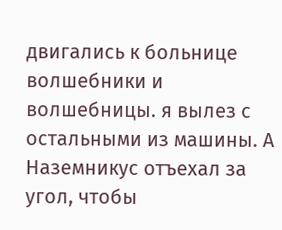двигались к больнице волшебники и волшебницы. я вылез с остальными из машины. А Наземникус отъехал за угол, чтобы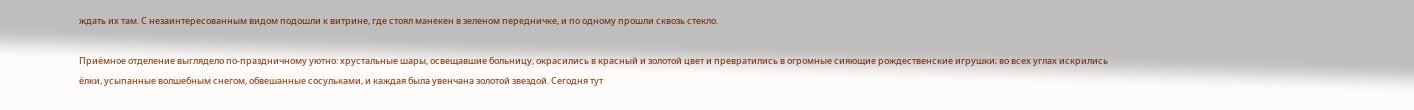ждать их там. С незаинтересованным видом подошли к витрине, где стоял манекен в зеленом передничке, и по одному прошли сквозь стекло.

Приёмное отделение выглядело по-праздничному уютно: хрустальные шары, освещавшие больницу, окрасились в красный и золотой цвет и превратились в огромные сияющие рождественские игрушки; во всех углах искрились ёлки, усыпанные волшебным снегом, обвешанные сосульками, и каждая была увенчана золотой звездой. Сегодня тут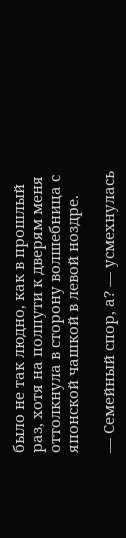было не так людно, как в прошлый раз, хотя на полпути к дверям меня оттолкнула в сторону волшебница с японской чашкой в левой ноздре.

— Семейный спор, а? — усмехнулась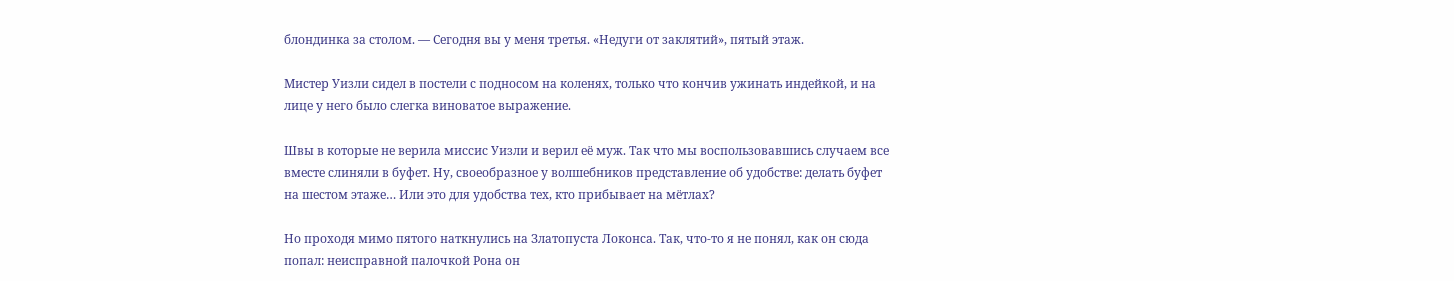блондинка за столом. — Сегодня вы у меня третья. «Недуги от заклятий», пятый этаж.

Мистер Уизли сидел в постели с подносом на коленях, только что кончив ужинать индейкой, и на лице у него было слегка виноватое выражение.

Швы в которые не верила миссис Уизли и верил её муж. Так что мы воспользовавшись случаем все вместе слиняли в буфет. Ну, своеобразное у волшебников представление об удобстве: делать буфет на шестом этаже… Или это для удобства тех, кто прибывает на мётлах?

Но проходя мимо пятого наткнулись на Златопуста Локонса. Так, что-то я не понял, как он сюда попал: неисправной палочкой Рона он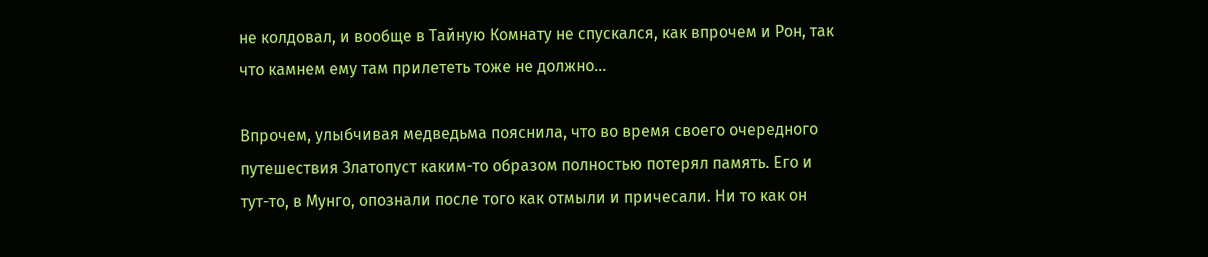не колдовал, и вообще в Тайную Комнату не спускался, как впрочем и Рон, так что камнем ему там прилететь тоже не должно…

Впрочем, улыбчивая медведьма пояснила, что во время своего очередного путешествия Златопуст каким-то образом полностью потерял память. Его и тут-то, в Мунго, опознали после того как отмыли и причесали. Ни то как он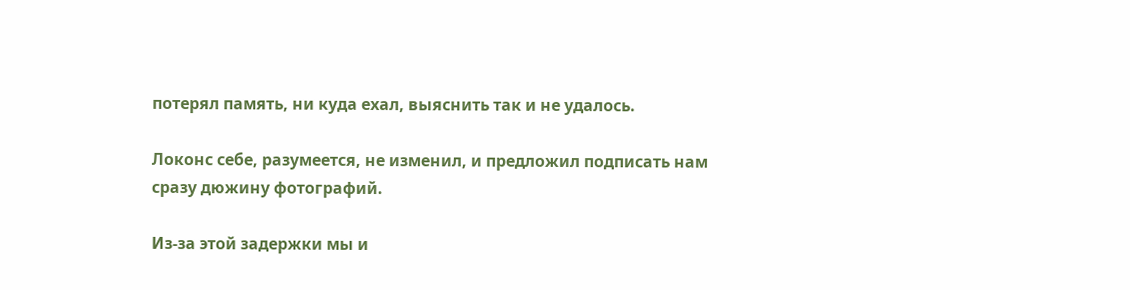потерял память, ни куда ехал, выяснить так и не удалось.

Локонс себе, разумеется, не изменил, и предложил подписать нам сразу дюжину фотографий.

Из-за этой задержки мы и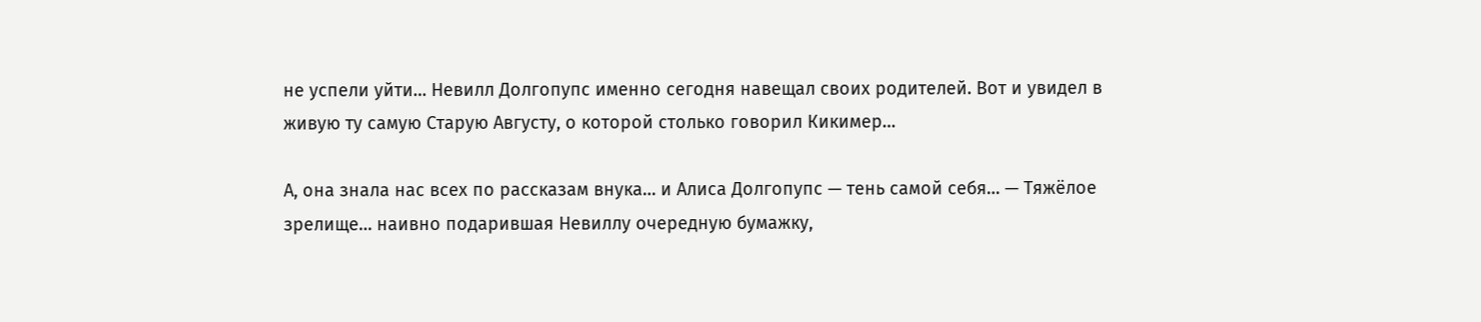не успели уйти… Невилл Долгопупс именно сегодня навещал своих родителей. Вот и увидел в живую ту самую Старую Августу, о которой столько говорил Кикимер…

А, она знала нас всех по рассказам внука… и Алиса Долгопупс — тень самой себя… — Тяжёлое зрелище… наивно подарившая Невиллу очередную бумажку,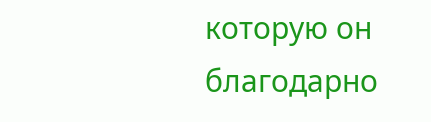которую он благодарно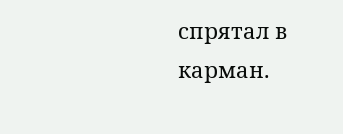спрятал в карман.